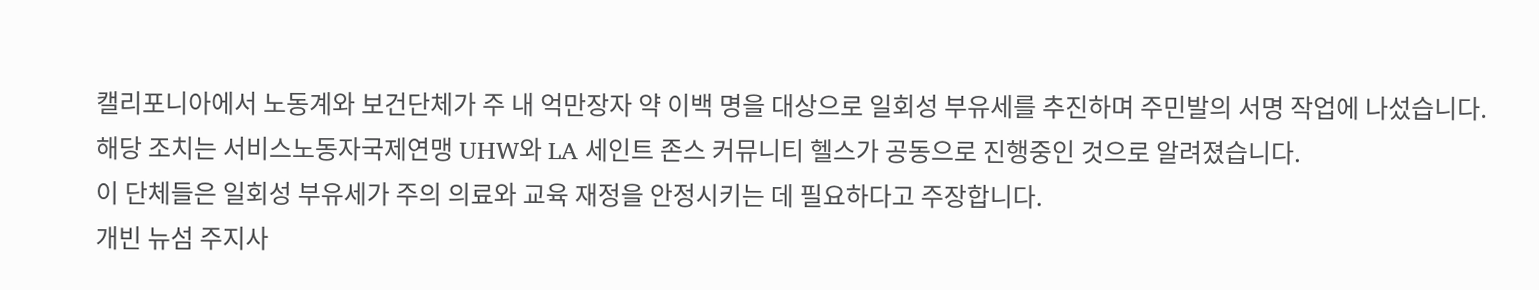캘리포니아에서 노동계와 보건단체가 주 내 억만장자 약 이백 명을 대상으로 일회성 부유세를 추진하며 주민발의 서명 작업에 나섰습니다.
해당 조치는 서비스노동자국제연맹 UHW와 LA 세인트 존스 커뮤니티 헬스가 공동으로 진행중인 것으로 알려졌습니다.
이 단체들은 일회성 부유세가 주의 의료와 교육 재정을 안정시키는 데 필요하다고 주장합니다.
개빈 뉴섬 주지사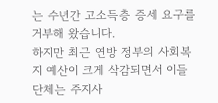는 수년간 고소득층 증세 요구를 거부해 왔습니다.
하지만 최근 연방 정부의 사회복지 예산이 크게 삭감되면서 이들 단체는 주지사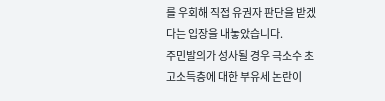를 우회해 직접 유권자 판단을 받겠다는 입장을 내놓았습니다.
주민발의가 성사될 경우 극소수 초고소득층에 대한 부유세 논란이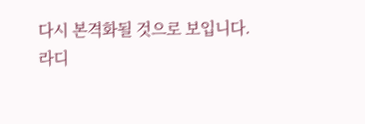다시 본격화될 것으로 보입니다.
라디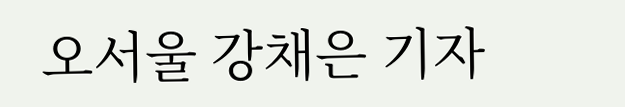오서울 강채은 기자